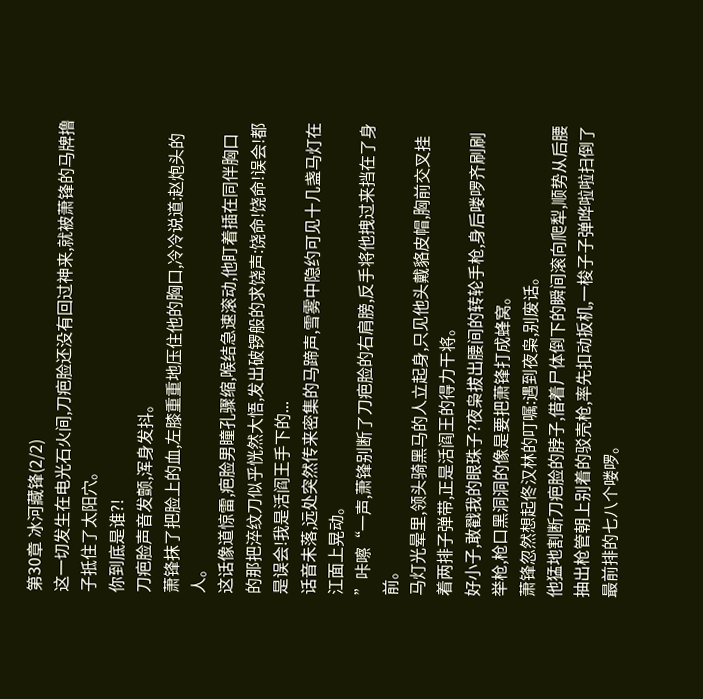第30章 冰河藏锋(2/2)
这一切发生在电光石火间,刀疤脸还没有回过神来,就被萧锋的马牌撸子抵住了太阳穴。
你到底是谁?!
刀疤脸声音发颤,浑身发抖。
萧锋抹了把脸上的血,左膝重重地压住他的胸口,冷冷说道:赵炮头的人。
这话像道惊雷,疤脸男瞳孔骤缩,喉结急速滚动,他盯着插在同伴胸口的那把淬纹刀似乎恍然大悟,发出破锣般的求饶声:饶命!饶命!误会!都是误会!我是活阎王手下的...
话音未落,远处突然传来密集的马蹄声,雪雾中隐约可见十几盏马灯在江面上晃动。
”咔嚓“一声,萧锋别断了刀疤脸的右肩膀,反手将他拽过来挡在了身前。
马灯光晕里,领头骑黑马的人立起身,只见他头戴貉皮帽,胸前交叉挂着两排子弹带,正是活阎王的得力干将。
好小子,敢戳我的眼珠子?夜枭拔出腰间的转轮手枪,身后喽啰齐刷刷举枪,枪口黑洞洞的像是要把萧锋打成蜂窝。
萧锋忽然想起佟汉林的叮嘱:遇到夜枭,别废话。
他猛地割断刀疤脸的脖子,借着尸体倒下的瞬间滚向爬犁,顺势从后腰抽出枪管朝上别着的驳壳枪,率先扣动扳机,一梭子子弹哗啦啦扫倒了最前排的七八个喽啰。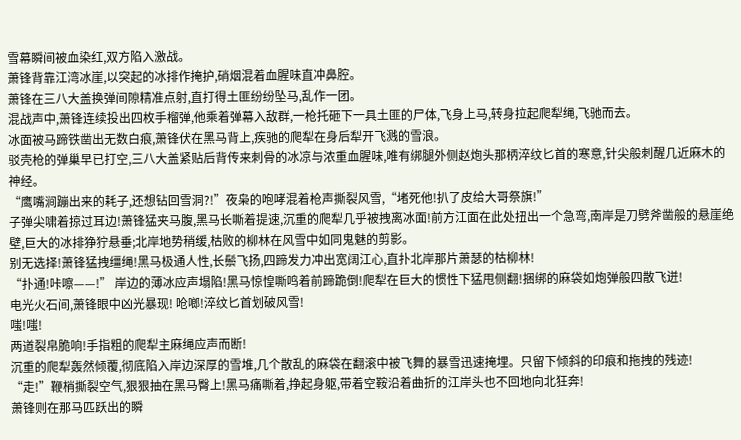雪幕瞬间被血染红,双方陷入激战。
萧锋背靠江湾冰崖,以突起的冰排作掩护,硝烟混着血腥味直冲鼻腔。
萧锋在三八大盖换弹间隙精准点射,直打得土匪纷纷坠马,乱作一团。
混战声中,萧锋连续投出四枚手榴弹,他乘着弹幕入敌群,一枪托砸下一具土匪的尸体,飞身上马,转身拉起爬犁绳,飞驰而去。
冰面被马蹄铁凿出无数白痕,萧锋伏在黑马背上,疾驰的爬犁在身后犁开飞溅的雪浪。
驳壳枪的弹巢早已打空,三八大盖紧贴后背传来刺骨的冰凉与浓重血腥味,唯有绑腿外侧赵炮头那柄淬纹匕首的寒意,针尖般刺醒几近麻木的神经。
“鹰嘴涧蹦出来的耗子,还想钻回雪洞?!”夜枭的咆哮混着枪声撕裂风雪,“堵死他!扒了皮给大哥祭旗!”
子弹尖啸着掠过耳边!萧锋猛夹马腹,黑马长嘶着提速,沉重的爬犁几乎被拽离冰面!前方江面在此处扭出一个急弯,南岸是刀劈斧凿般的悬崖绝壁,巨大的冰排狰狞悬垂;北岸地势稍缓,枯败的柳林在风雪中如同鬼魅的剪影。
别无选择!萧锋猛拽缰绳!黑马极通人性,长鬃飞扬,四蹄发力冲出宽阔江心,直扑北岸那片萧瑟的枯柳林!
“扑通!咔嚓——!” 岸边的薄冰应声塌陷!黑马惊惶嘶鸣着前蹄跪倒!爬犁在巨大的惯性下猛甩侧翻!捆绑的麻袋如炮弹般四散飞迸!
电光火石间,萧锋眼中凶光暴现! 呛啷!淬纹匕首划破风雪!
嗤!嗤!
两道裂帛脆响!手指粗的爬犁主麻绳应声而断!
沉重的爬犁轰然倾覆,彻底陷入岸边深厚的雪堆,几个散乱的麻袋在翻滚中被飞舞的暴雪迅速掩埋。只留下倾斜的印痕和拖拽的残迹!
“走!”鞭梢撕裂空气,狠狠抽在黑马臀上!黑马痛嘶着,挣起身躯,带着空鞍沿着曲折的江岸头也不回地向北狂奔!
萧锋则在那马匹跃出的瞬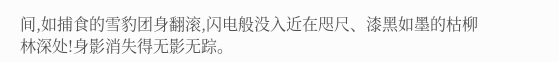间,如捕食的雪豹团身翻滚,闪电般没入近在咫尺、漆黑如墨的枯柳林深处!身影消失得无影无踪。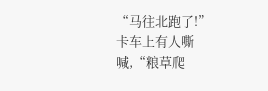“马往北跑了!”卡车上有人嘶喊,“粮草爬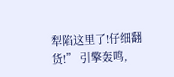犁陷这里了!仔细翻货!” 引擎轰鸣,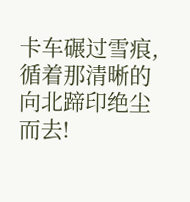卡车碾过雪痕,循着那清晰的向北蹄印绝尘而去!